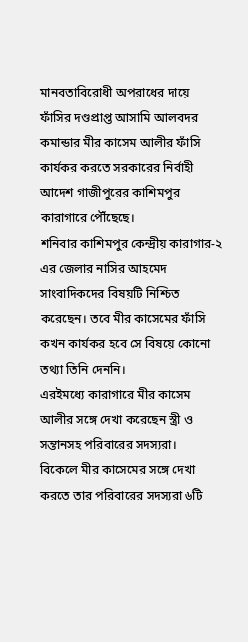মানবতাবিরোধী অপরাধের দায়ে ফাঁসির দণ্ডপ্রাপ্ত আসামি আলবদর কমান্ডার মীর কাসেম আলীর ফাঁসি কার্যকর করতে সরকারের নির্বাহী আদেশ গাজীপুরের কাশিমপুর কারাগারে পৌঁছেছে।
শনিবার কাশিমপুর কেন্দ্রীয় কারাগার-২ এর জেলার নাসির আহমেদ সাংবাদিকদের বিষয়টি নিশ্চিত করেছেন। তবে মীর কাসেমের ফাঁসি কখন কার্যকর হবে সে বিষয়ে কোনো তথ্যা তিনি দেননি।
এরইমধ্যে কারাগারে মীর কাসেম আলীর সঙ্গে দেখা করেছেন স্ত্রী ও সন্তানসহ পরিবারের সদস্যরা।
বিকেলে মীর কাসেমের সঙ্গে দেখা করতে তার পরিবারের সদস্যরা ৬টি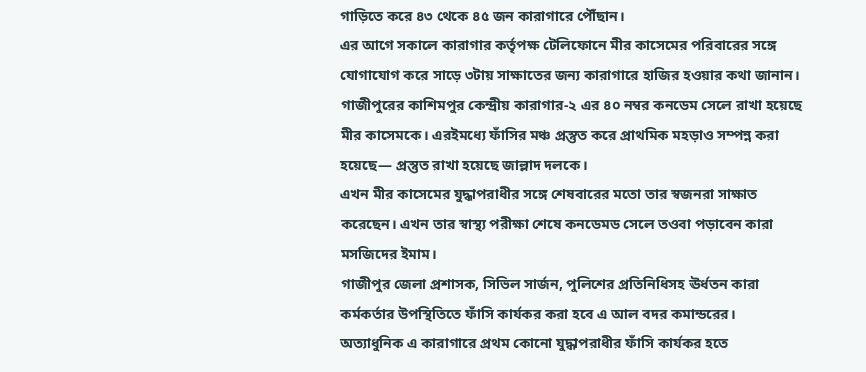গাড়িতে করে ৪৩ থেকে ৪৫ জন কারাগারে পৌঁছান।
এর আগে সকালে কারাগার কর্তৃপক্ষ টেলিফোনে মীর কাসেমের পরিবারের সঙ্গে যোগাযোগ করে সাড়ে ৩টায় সাক্ষাতের জন্য কারাগারে হাজির হওয়ার কথা জানান।
গাজীপুরের কাশিমপুর কেন্দ্রীয় কারাগার-২ এর ৪০ নম্বর কনডেম সেলে রাখা হয়েছে মীর কাসেমকে। এরইমধ্যে ফাঁসির মঞ্চ প্রস্তুত করে প্রাথমিক মহড়াও সম্পন্ন করা হয়েছে— প্রস্তুত রাখা হয়েছে জাল্লাদ দলকে।
এখন মীর কাসেমের যুদ্ধাপরাধীর সঙ্গে শেষবারের মতো তার স্বজনরা সাক্ষাত করেছেন। এখন তার স্বাস্থ্য পরীক্ষা শেষে কনডেমড সেলে তওবা পড়াবেন কারা মসজিদের ইমাম।
গাজীপুর জেলা প্রশাসক, সিভিল সার্জন, পুলিশের প্রতিনিধিসহ ঊর্ধতন কারা কর্মকর্তার উপস্থিতিতে ফাঁসি কার্যকর করা হবে এ আল বদর কমান্ডরের।
অত্যাধুনিক এ কারাগারে প্রথম কোনো যুদ্ধাপরাধীর ফাঁসি কার্যকর হতে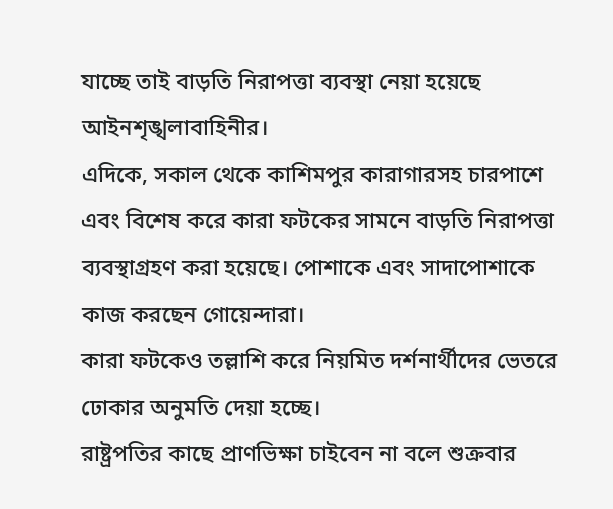যাচ্ছে তাই বাড়তি নিরাপত্তা ব্যবস্থা নেয়া হয়েছে আইনশৃঙ্খলাবাহিনীর।
এদিকে, সকাল থেকে কাশিমপুর কারাগারসহ চারপাশে এবং বিশেষ করে কারা ফটকের সামনে বাড়তি নিরাপত্তা ব্যবস্থাগ্রহণ করা হয়েছে। পোশাকে এবং সাদাপোশাকে কাজ করছেন গোয়েন্দারা।
কারা ফটকেও তল্লাশি করে নিয়মিত দর্শনার্থীদের ভেতরে ঢোকার অনুমতি দেয়া হচ্ছে।
রাষ্ট্রপতির কাছে প্রাণভিক্ষা চাইবেন না বলে শুক্রবার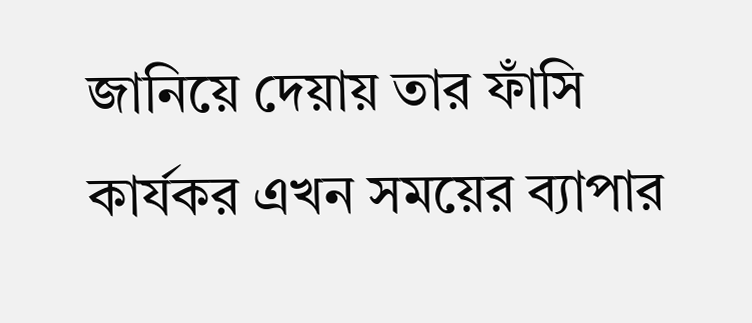জানিয়ে দেয়ায় তার ফাঁসি কার্যকর এখন সময়ের ব্যাপার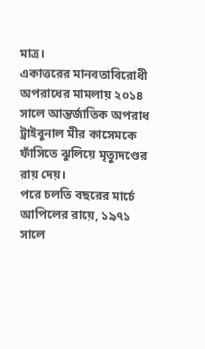মাত্র।
একাত্তরের মানবতাবিরোধী অপরাধের মামলায় ২০১৪ সালে আন্তর্জাতিক অপরাধ ট্রাইবুনাল মীর কাসেমকে ফাঁসিতে ঝুলিয়ে মৃত্যুদণ্ডের রায় দেয়।
পরে চলতি বছরের মার্চে আপিলের রায়ে, ১৯৭১ সালে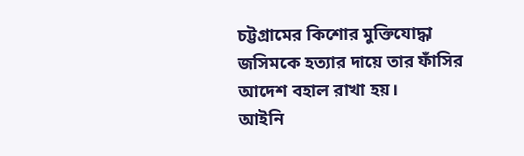চট্টগ্রামের কিশোর মুক্তিযোদ্ধা জসিমকে হত্যার দায়ে তার ফাঁসির আদেশ বহাল রাখা হয়।
আইনি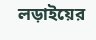লড়াইয়ের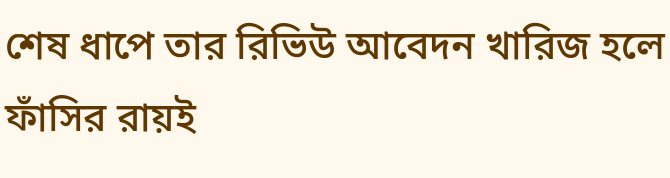শেষ ধাপে তার রিভিউ আবেদন খারিজ হলে ফাঁসির রায়ই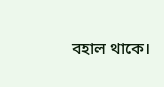বহাল থাকে।